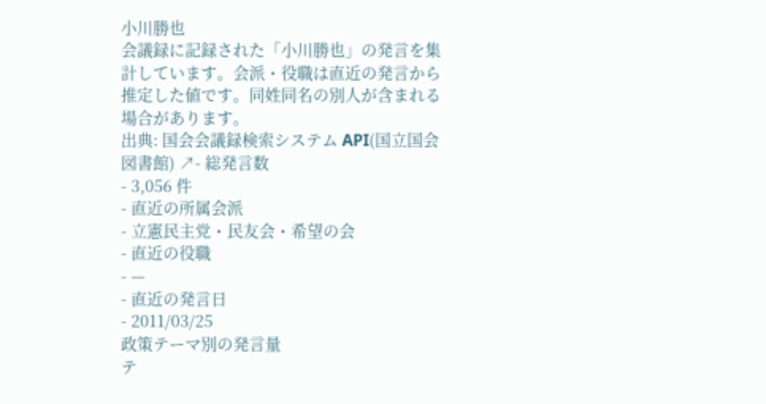小川勝也
会議録に記録された「小川勝也」の発言を集計しています。会派・役職は直近の発言から推定した値です。同姓同名の別人が含まれる場合があります。
出典: 国会会議録検索システム API(国立国会図書館) ↗- 総発言数
- 3,056 件
- 直近の所属会派
- 立憲民主党・民友会・希望の会
- 直近の役職
- —
- 直近の発言日
- 2011/03/25
政策テーマ別の発言量
テ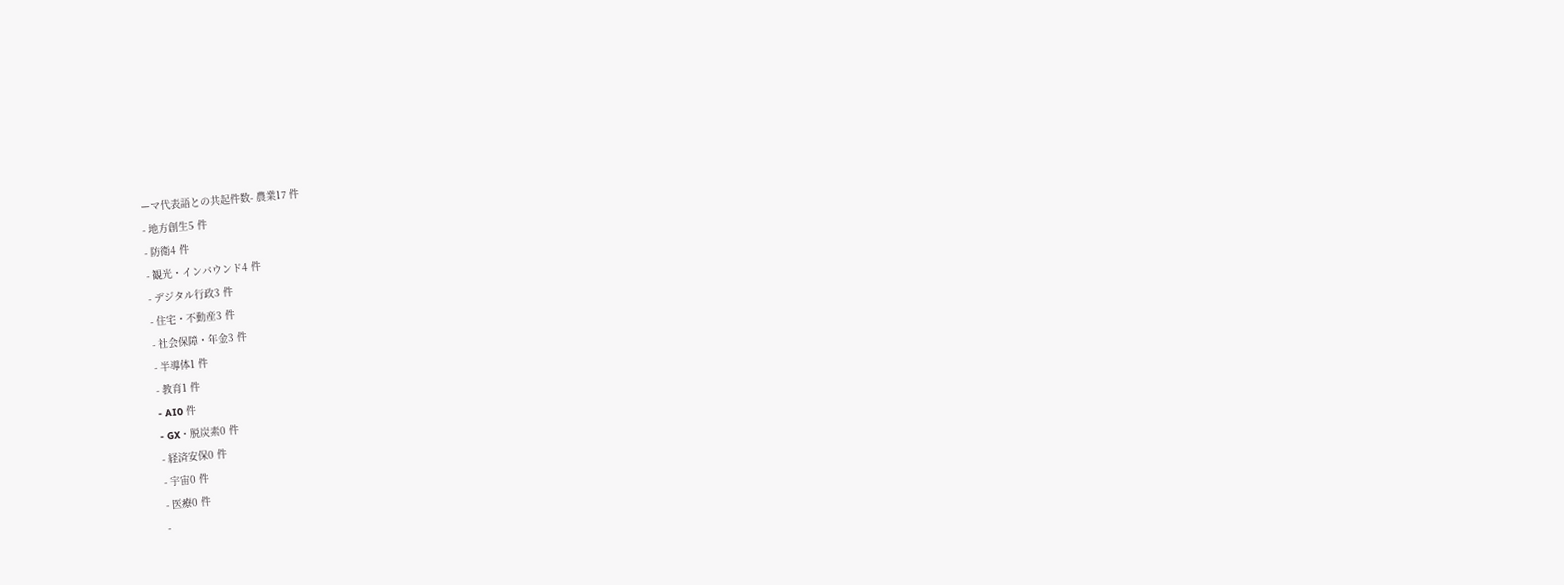ーマ代表語との共起件数- 農業17 件
- 地方創生5 件
- 防衛4 件
- 観光・インバウンド4 件
- デジタル行政3 件
- 住宅・不動産3 件
- 社会保障・年金3 件
- 半導体1 件
- 教育1 件
- AI0 件
- GX・脱炭素0 件
- 経済安保0 件
- 宇宙0 件
- 医療0 件
-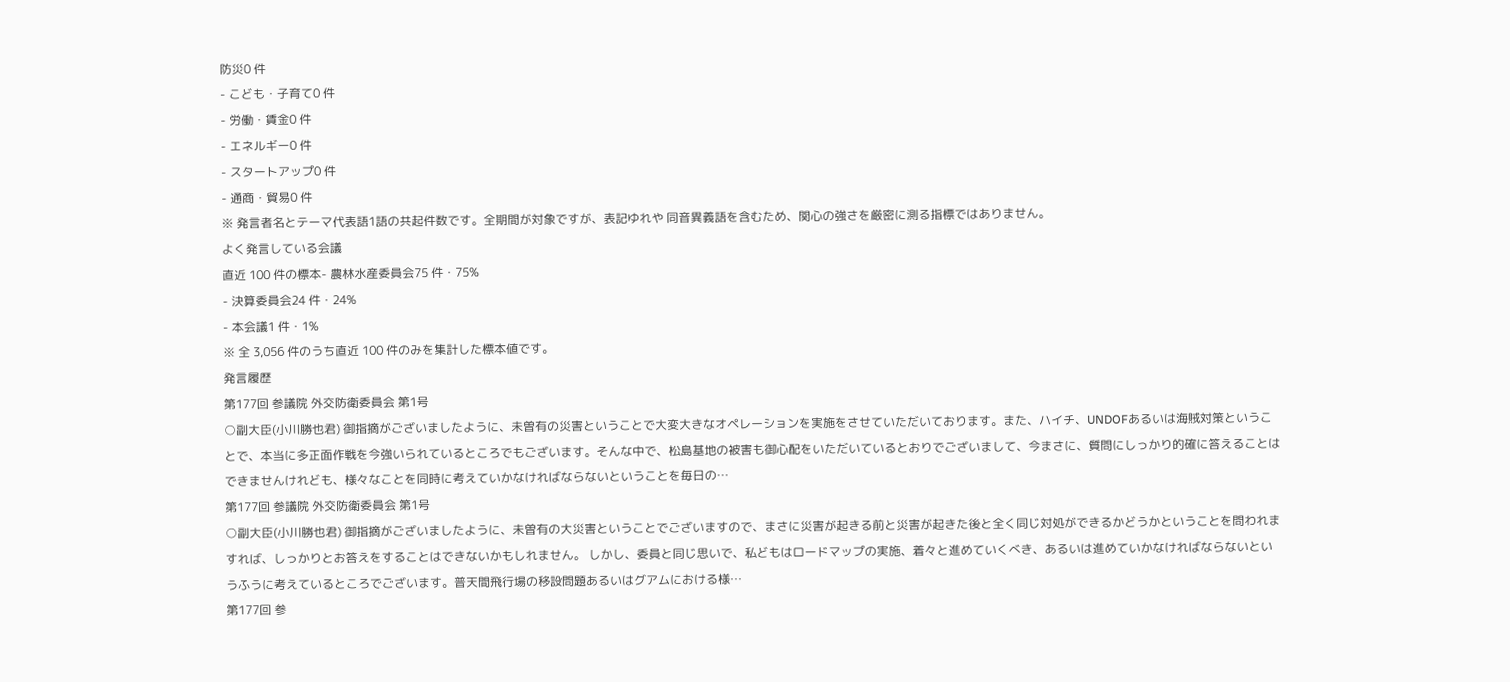防災0 件
- こども・子育て0 件
- 労働・賃金0 件
- エネルギー0 件
- スタートアップ0 件
- 通商・貿易0 件
※ 発言者名とテーマ代表語1語の共起件数です。全期間が対象ですが、表記ゆれや 同音異義語を含むため、関心の強さを厳密に測る指標ではありません。
よく発言している会議
直近 100 件の標本- 農林水産委員会75 件・75%
- 決算委員会24 件・24%
- 本会議1 件・1%
※ 全 3,056 件のうち直近 100 件のみを集計した標本値です。
発言履歴
第177回 参議院 外交防衛委員会 第1号
○副大臣(小川勝也君) 御指摘がございましたように、未曽有の災害ということで大変大きなオペレーションを実施をさせていただいております。また、ハイチ、UNDOFあるいは海賊対策ということで、本当に多正面作戦を今強いられているところでもございます。そんな中で、松島基地の被害も御心配をいただいているとおりでございまして、今まさに、質問にしっかり的確に答えることはできませんけれども、様々なことを同時に考えていかなければならないということを毎日の…
第177回 参議院 外交防衛委員会 第1号
○副大臣(小川勝也君) 御指摘がございましたように、未曽有の大災害ということでございますので、まさに災害が起きる前と災害が起きた後と全く同じ対処ができるかどうかということを問われますれば、しっかりとお答えをすることはできないかもしれません。 しかし、委員と同じ思いで、私どもはロードマップの実施、着々と進めていくべき、あるいは進めていかなければならないというふうに考えているところでございます。普天間飛行場の移設問題あるいはグアムにおける様…
第177回 参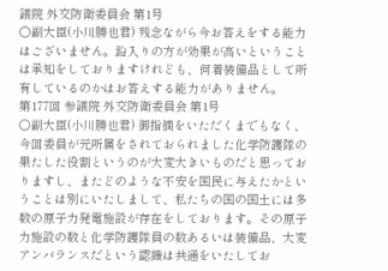議院 外交防衛委員会 第1号
○副大臣(小川勝也君) 残念ながら今お答えをする能力はございません。鉛入りの方が効果が高いということは承知をしておりますけれども、何着装備品として所有しているのかはお答えする能力がありません。
第177回 参議院 外交防衛委員会 第1号
○副大臣(小川勝也君) 御指摘をいただくまでもなく、今回委員が元所属をされておられました化学防護隊の果たした役割というのが大変大きいものだと思っておりますし、またどのような不安を国民に与えたかということは別にいたしまして、私たちの国の国土には多数の原子力発電施設が存在をしております。その原子力施設の数と化学防護隊員の数あるいは装備品、大変アンバランスだという認識は共通をいたしてお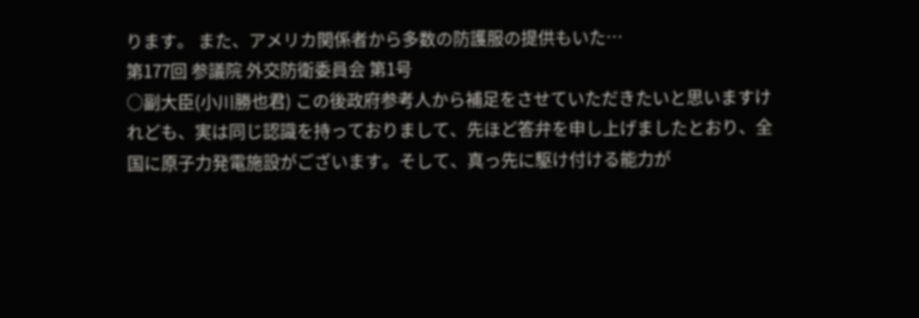ります。 また、アメリカ関係者から多数の防護服の提供もいた…
第177回 参議院 外交防衛委員会 第1号
○副大臣(小川勝也君) この後政府参考人から補足をさせていただきたいと思いますけれども、実は同じ認識を持っておりまして、先ほど答弁を申し上げましたとおり、全国に原子力発電施設がございます。そして、真っ先に駆け付ける能力が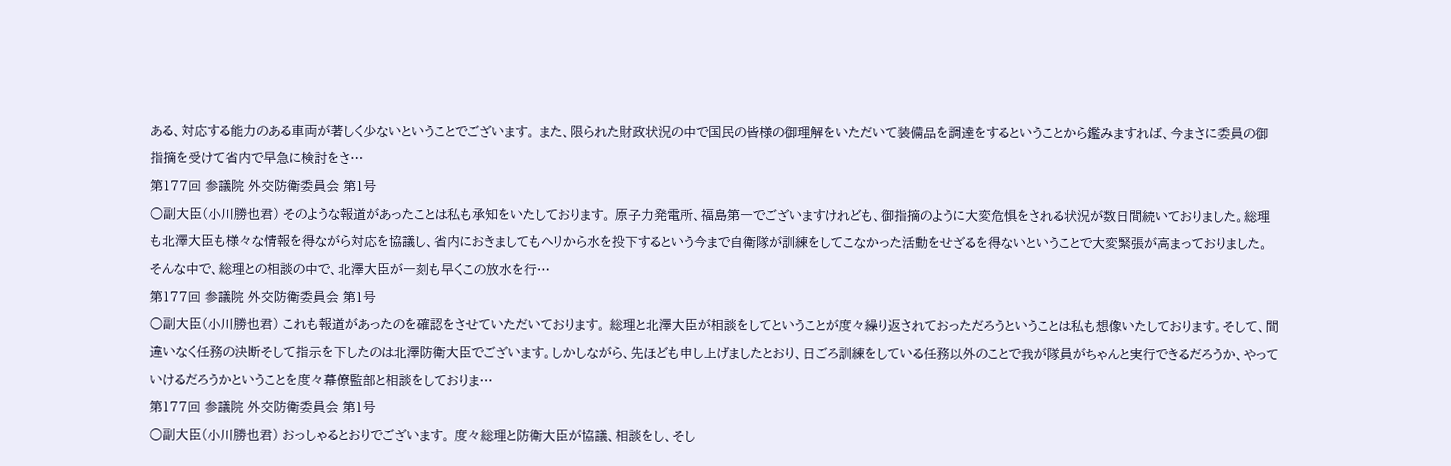ある、対応する能力のある車両が著しく少ないということでございます。 また、限られた財政状況の中で国民の皆様の御理解をいただいて装備品を調達をするということから鑑みますれば、今まさに委員の御指摘を受けて省内で早急に検討をさ…
第177回 参議院 外交防衛委員会 第1号
○副大臣(小川勝也君) そのような報道があったことは私も承知をいたしております。 原子力発電所、福島第一でございますけれども、御指摘のように大変危惧をされる状況が数日間続いておりました。総理も北澤大臣も様々な情報を得ながら対応を協議し、省内におきましてもヘリから水を投下するという今まで自衛隊が訓練をしてこなかった活動をせざるを得ないということで大変緊張が高まっておりました。そんな中で、総理との相談の中で、北澤大臣が一刻も早くこの放水を行…
第177回 参議院 外交防衛委員会 第1号
○副大臣(小川勝也君) これも報道があったのを確認をさせていただいております。 総理と北澤大臣が相談をしてということが度々繰り返されておっただろうということは私も想像いたしております。そして、間違いなく任務の決断そして指示を下したのは北澤防衛大臣でございます。しかしながら、先ほども申し上げましたとおり、日ごろ訓練をしている任務以外のことで我が隊員がちゃんと実行できるだろうか、やっていけるだろうかということを度々幕僚監部と相談をしておりま…
第177回 参議院 外交防衛委員会 第1号
○副大臣(小川勝也君) おっしゃるとおりでございます。 度々総理と防衛大臣が協議、相談をし、そし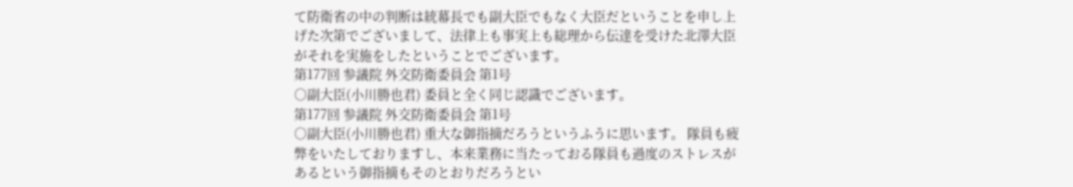て防衛省の中の判断は統幕長でも副大臣でもなく大臣だということを申し上げた次第でございまして、法律上も事実上も総理から伝達を受けた北澤大臣がそれを実施をしたということでございます。
第177回 参議院 外交防衛委員会 第1号
○副大臣(小川勝也君) 委員と全く同じ認識でございます。
第177回 参議院 外交防衛委員会 第1号
○副大臣(小川勝也君) 重大な御指摘だろうというふうに思います。 隊員も疲弊をいたしておりますし、本来業務に当たっておる隊員も過度のストレスがあるという御指摘もそのとおりだろうとい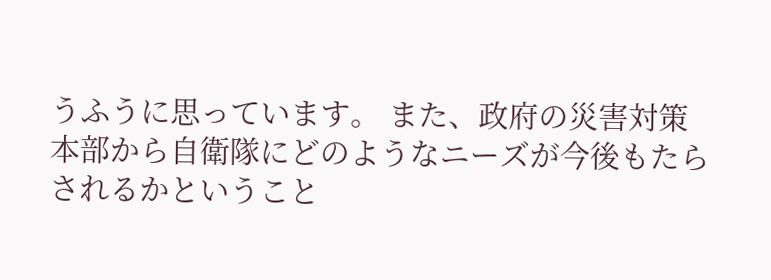うふうに思っています。 また、政府の災害対策本部から自衛隊にどのようなニーズが今後もたらされるかということ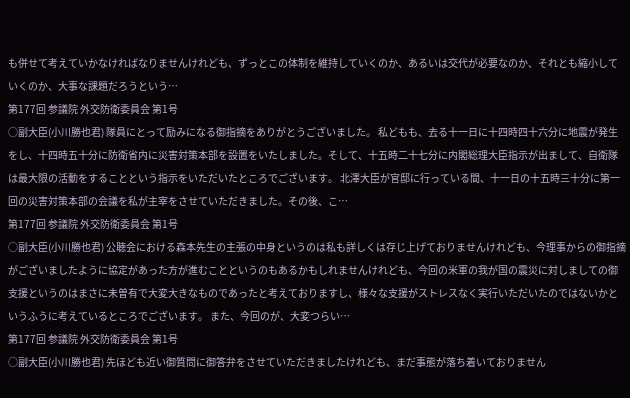も併せて考えていかなければなりませんけれども、ずっとこの体制を維持していくのか、あるいは交代が必要なのか、それとも縮小していくのか、大事な課題だろうという…
第177回 参議院 外交防衛委員会 第1号
○副大臣(小川勝也君) 隊員にとって励みになる御指摘をありがとうございました。 私どもも、去る十一日に十四時四十六分に地震が発生をし、十四時五十分に防衛省内に災害対策本部を設置をいたしました。そして、十五時二十七分に内閣総理大臣指示が出まして、自衛隊は最大限の活動をすることという指示をいただいたところでございます。 北澤大臣が官邸に行っている間、十一日の十五時三十分に第一回の災害対策本部の会議を私が主宰をさせていただきました。その後、こ…
第177回 参議院 外交防衛委員会 第1号
○副大臣(小川勝也君) 公聴会における森本先生の主張の中身というのは私も詳しくは存じ上げておりませんけれども、今理事からの御指摘がございましたように協定があった方が進むことというのもあるかもしれませんけれども、今回の米軍の我が国の震災に対しましての御支援というのはまさに未曽有で大変大きなものであったと考えておりますし、様々な支援がストレスなく実行いただいたのではないかというふうに考えているところでございます。 また、今回のが、大変つらい…
第177回 参議院 外交防衛委員会 第1号
○副大臣(小川勝也君) 先ほども近い御質問に御答弁をさせていただきましたけれども、まだ事態が落ち着いておりません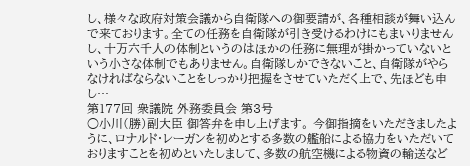し、様々な政府対策会議から自衛隊への御要請が、各種相談が舞い込んで来ております。全ての任務を自衛隊が引き受けるわけにもまいりませんし、十万六千人の体制というのはほかの任務に無理が掛かっていないという小さな体制でもありません。自衛隊しかできないこと、自衛隊がやらなければならないことをしっかり把握をさせていただく上で、先ほども申し…
第177回 衆議院 外務委員会 第3号
○小川(勝)副大臣 御答弁を申し上げます。 今御指摘をいただきましたように、ロナルド・レーガンを初めとする多数の艦船による協力をいただいておりますことを初めといたしまして、多数の航空機による物資の輸送など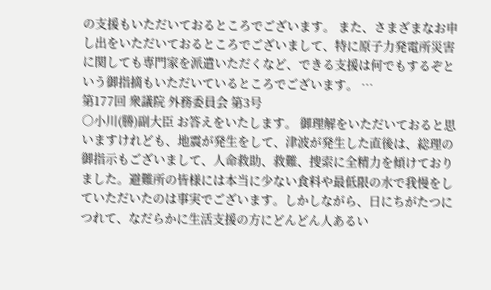の支援もいただいておるところでございます。 また、さまざまなお申し出をいただいておるところでございまして、特に原子力発電所災害に関しても専門家を派遣いただくなど、できる支援は何でもするぞという御指摘もいただいているところでございます。 …
第177回 衆議院 外務委員会 第3号
○小川(勝)副大臣 お答えをいたします。 御理解をいただいておると思いますけれども、地震が発生をして、津波が発生した直後は、総理の御指示もございまして、人命救助、救難、捜索に全精力を傾けておりました。避難所の皆様には本当に少ない食料や最低限の水で我慢をしていただいたのは事実でございます。しかしながら、日にちがたつにつれて、なだらかに生活支援の方にどんどん人あるい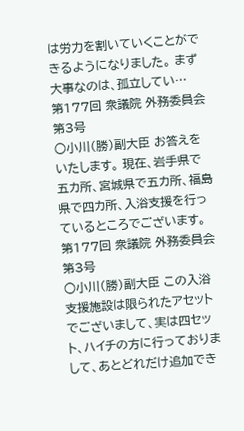は労力を割いていくことができるようになりました。 まず大事なのは、孤立してい…
第177回 衆議院 外務委員会 第3号
○小川(勝)副大臣 お答えをいたします。 現在、岩手県で五カ所、宮城県で五カ所、福島県で四カ所、入浴支援を行っているところでございます。
第177回 衆議院 外務委員会 第3号
○小川(勝)副大臣 この入浴支援施設は限られたアセットでございまして、実は四セット、ハイチの方に行っておりまして、あとどれだけ追加でき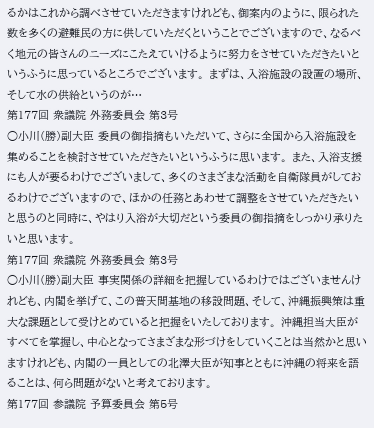るかはこれから調べさせていただきますけれども、御案内のように、限られた数を多くの避難民の方に供していただくということでございますので、なるべく地元の皆さんのニーズにこたえていけるように努力をさせていただきたいというふうに思っているところでございます。 まずは、入浴施設の設置の場所、そして水の供給というのが…
第177回 衆議院 外務委員会 第3号
○小川(勝)副大臣 委員の御指摘もいただいて、さらに全国から入浴施設を集めることを検討させていただきたいというふうに思います。 また、入浴支援にも人が要るわけでございまして、多くのさまざまな活動を自衛隊員がしておるわけでございますので、ほかの任務とあわせて調整をさせていただきたいと思うのと同時に、やはり入浴が大切だという委員の御指摘をしっかり承りたいと思います。
第177回 衆議院 外務委員会 第3号
○小川(勝)副大臣 事実関係の詳細を把握しているわけではございませんけれども、内閣を挙げて、この普天間基地の移設問題、そして、沖縄振興策は重大な課題として受けとめていると把握をいたしております。 沖縄担当大臣がすべてを掌握し、中心となってさまざまな形づけをしていくことは当然かと思いますけれども、内閣の一員としての北澤大臣が知事とともに沖縄の将来を語ることは、何ら問題がないと考えております。
第177回 参議院 予算委員会 第5号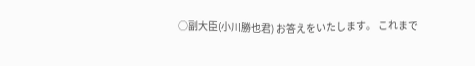○副大臣(小川勝也君) お答えをいたします。 これまで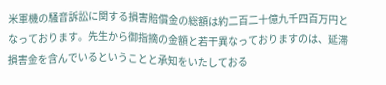米軍機の騒音訴訟に関する損害賠償金の総額は約二百二十億九千四百万円となっております。先生から御指摘の金額と若干異なっておりますのは、延滞損害金を含んでいるということと承知をいたしておる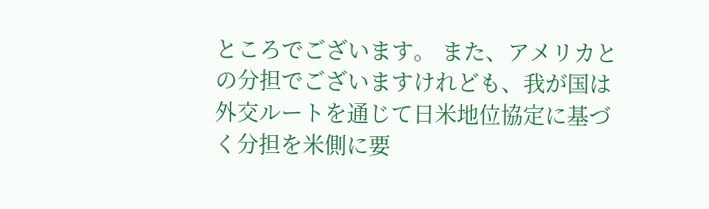ところでございます。 また、アメリカとの分担でございますけれども、我が国は外交ルートを通じて日米地位協定に基づく分担を米側に要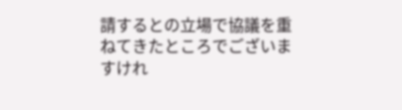請するとの立場で協議を重ねてきたところでございますけれ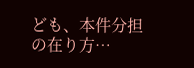ども、本件分担の在り方…